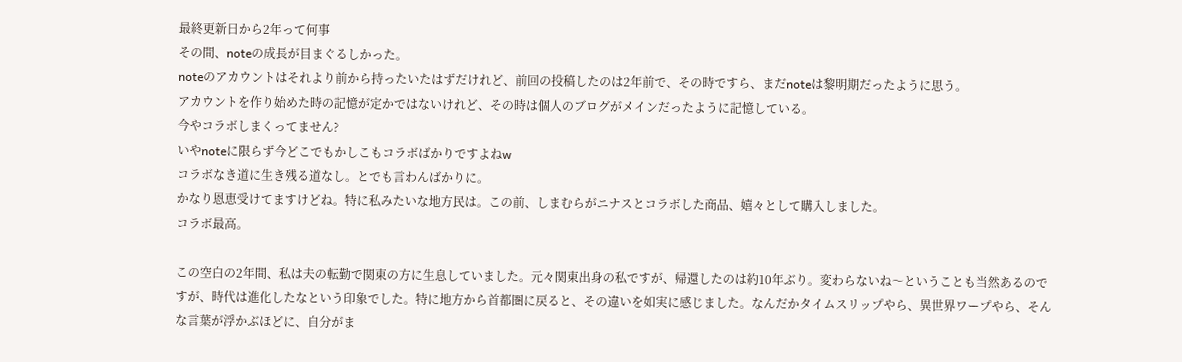最終更新日から2年って何事
その間、noteの成長が目まぐるしかった。
noteのアカウントはそれより前から持ったいたはずだけれど、前回の投稿したのは2年前で、その時ですら、まだnoteは黎明期だったように思う。
アカウントを作り始めた時の記憶が定かではないけれど、その時は個人のブログがメインだったように記憶している。
今やコラボしまくってません?
いやnoteに限らず今どこでもかしこもコラボばかりですよねw
コラボなき道に生き残る道なし。とでも言わんばかりに。
かなり恩恵受けてますけどね。特に私みたいな地方民は。この前、しまむらがニナスとコラボした商品、嬉々として購入しました。
コラボ最高。

この空白の2年間、私は夫の転勤で関東の方に生息していました。元々関東出身の私ですが、帰還したのは約10年ぶり。変わらないね〜ということも当然あるのですが、時代は進化したなという印象でした。特に地方から首都圏に戻ると、その違いを如実に感じました。なんだかタイムスリップやら、異世界ワープやら、そんな言葉が浮かぶほどに、自分がま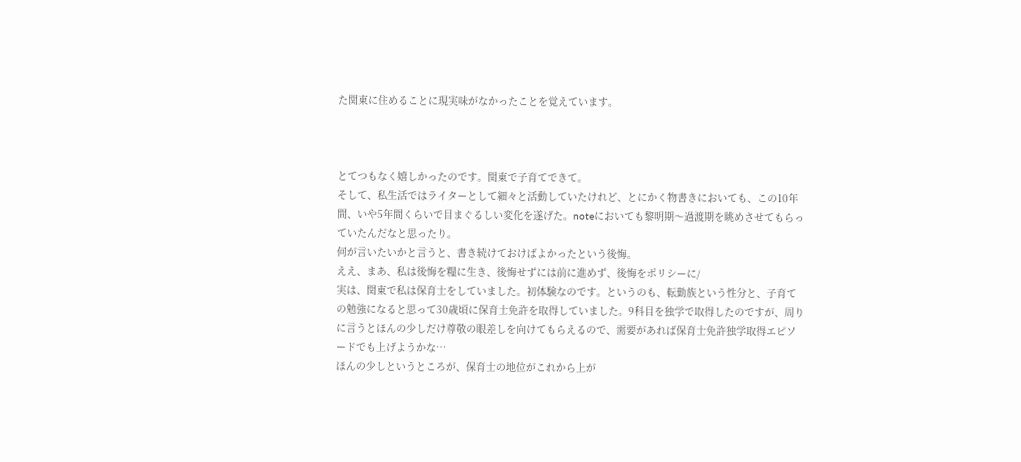た関東に住めることに現実味がなかったことを覚えています。



とてつもなく嬉しかったのです。関東で子育てできて。
そして、私生活ではライターとして細々と活動していたけれど、とにかく物書きにおいても、この10年間、いや5年間くらいで目まぐるしい変化を遂げた。noteにおいても黎明期〜過渡期を眺めさせてもらっていたんだなと思ったり。
何が言いたいかと言うと、書き続けておけばよかったという後悔。
ええ、まあ、私は後悔を糧に生き、後悔せずには前に進めず、後悔をポリシーに/
実は、関東で私は保育士をしていました。初体験なのです。というのも、転勤族という性分と、子育ての勉強になると思って30歳頃に保育士免許を取得していました。9科目を独学で取得したのですが、周りに言うとほんの少しだけ尊敬の眼差しを向けてもらえるので、需要があれば保育士免許独学取得エピソードでも上げようかな…
ほんの少しというところが、保育士の地位がこれから上が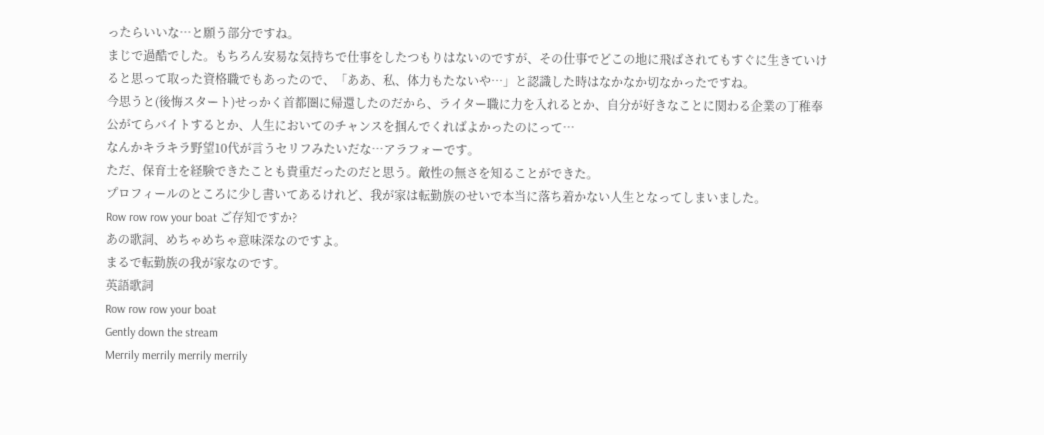ったらいいな…と願う部分ですね。
まじで過酷でした。もちろん安易な気持ちで仕事をしたつもりはないのですが、その仕事でどこの地に飛ばされてもすぐに生きていけると思って取った資格職でもあったので、「ああ、私、体力もたないや…」と認識した時はなかなか切なかったですね。
今思うと(後悔スタート)せっかく首都圏に帰還したのだから、ライター職に力を入れるとか、自分が好きなことに関わる企業の丁稚奉公がてらバイトするとか、人生においてのチャンスを掴んでくればよかったのにって…
なんかキラキラ野望10代が言うセリフみたいだな…アラフォーです。
ただ、保育士を経験できたことも貴重だったのだと思う。敵性の無さを知ることができた。
プロフィールのところに少し書いてあるけれど、我が家は転勤族のせいで本当に落ち着かない人生となってしまいました。
Row row row your boat ご存知ですか?
あの歌詞、めちゃめちゃ意味深なのですよ。
まるで転勤族の我が家なのです。
英語歌詞
Row row row your boat
Gently down the stream
Merrily merrily merrily merrily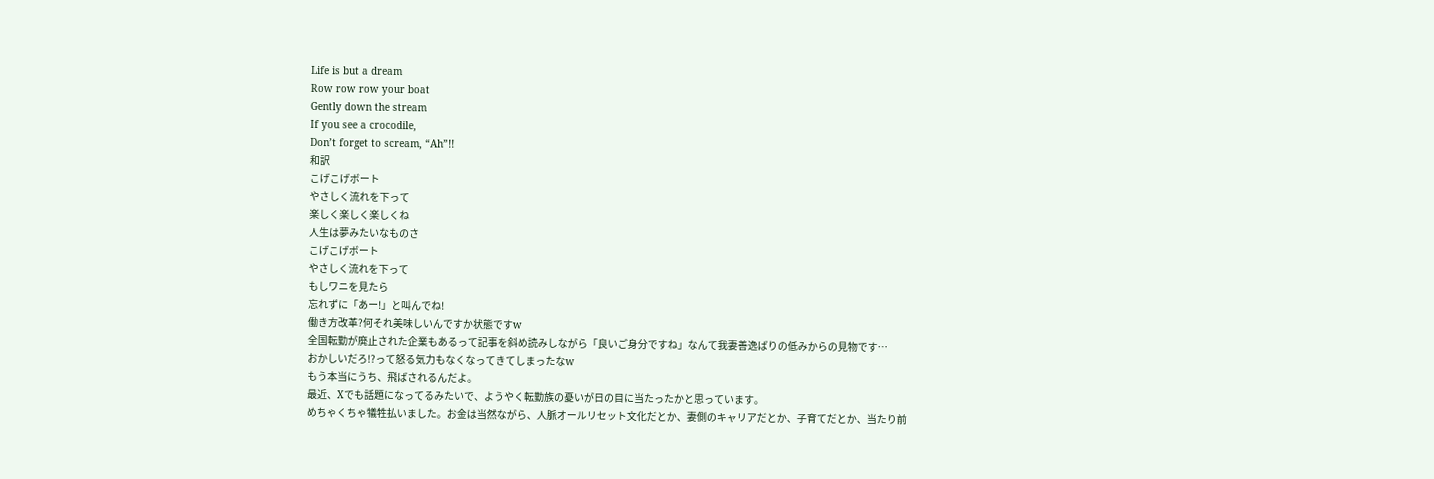Life is but a dream
Row row row your boat
Gently down the stream
If you see a crocodile,
Don’t forget to scream, “Ah”!!
和訳
こげこげボート
やさしく流れを下って
楽しく楽しく楽しくね
人生は夢みたいなものさ
こげこげボート
やさしく流れを下って
もしワニを見たら
忘れずに「あー!」と叫んでね!
働き方改革?何それ美味しいんですか状態ですw
全国転勤が廃止された企業もあるって記事を斜め読みしながら「良いご身分ですね」なんて我妻善逸ばりの低みからの見物です…
おかしいだろ!?って怒る気力もなくなってきてしまったなw
もう本当にうち、飛ばされるんだよ。
最近、Xでも話題になってるみたいで、ようやく転勤族の憂いが日の目に当たったかと思っています。
めちゃくちゃ犠牲払いました。お金は当然ながら、人脈オールリセット文化だとか、妻側のキャリアだとか、子育てだとか、当たり前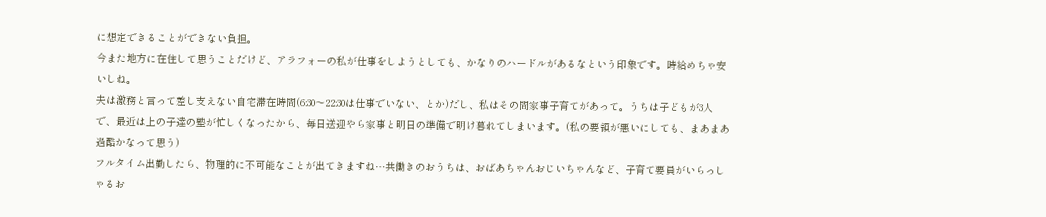に想定できることができない負担。
今また地方に在住して思うことだけど、アラフォーの私が仕事をしようとしても、かなりのハードルがあるなという印象です。時給めちゃ安いしね。
夫は激務と言って差し支えない自宅滞在時間(6:30〜22:30は仕事でいない、とか)だし、私はその間家事子育てがあって。うちは子どもが3人で、最近は上の子達の塾が忙しくなったから、毎日送迎やら家事と明日の準備で明け暮れてしまいます。(私の要領が悪いにしても、まあまあ過酷かなって思う)
フルタイム出勤したら、物理的に不可能なことが出てきますね…共働きのおうちは、おばあちゃんおじいちゃんなど、子育て要員がいらっしゃるお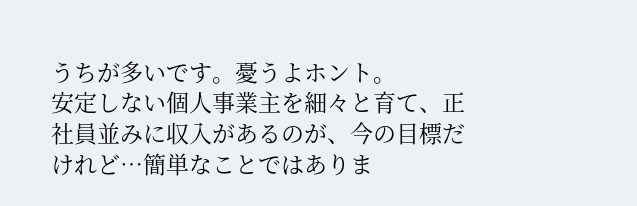うちが多いです。憂うよホント。
安定しない個人事業主を細々と育て、正社員並みに収入があるのが、今の目標だけれど…簡単なことではありま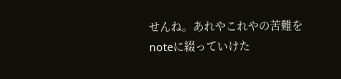せんね。あれやこれやの苦難をnoteに綴っていけた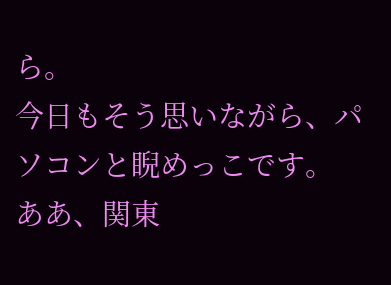ら。
今日もそう思いながら、パソコンと睨めっこです。
ああ、関東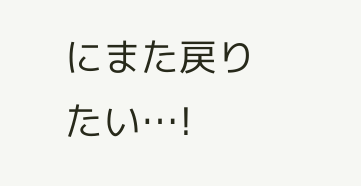にまた戻りたい…!